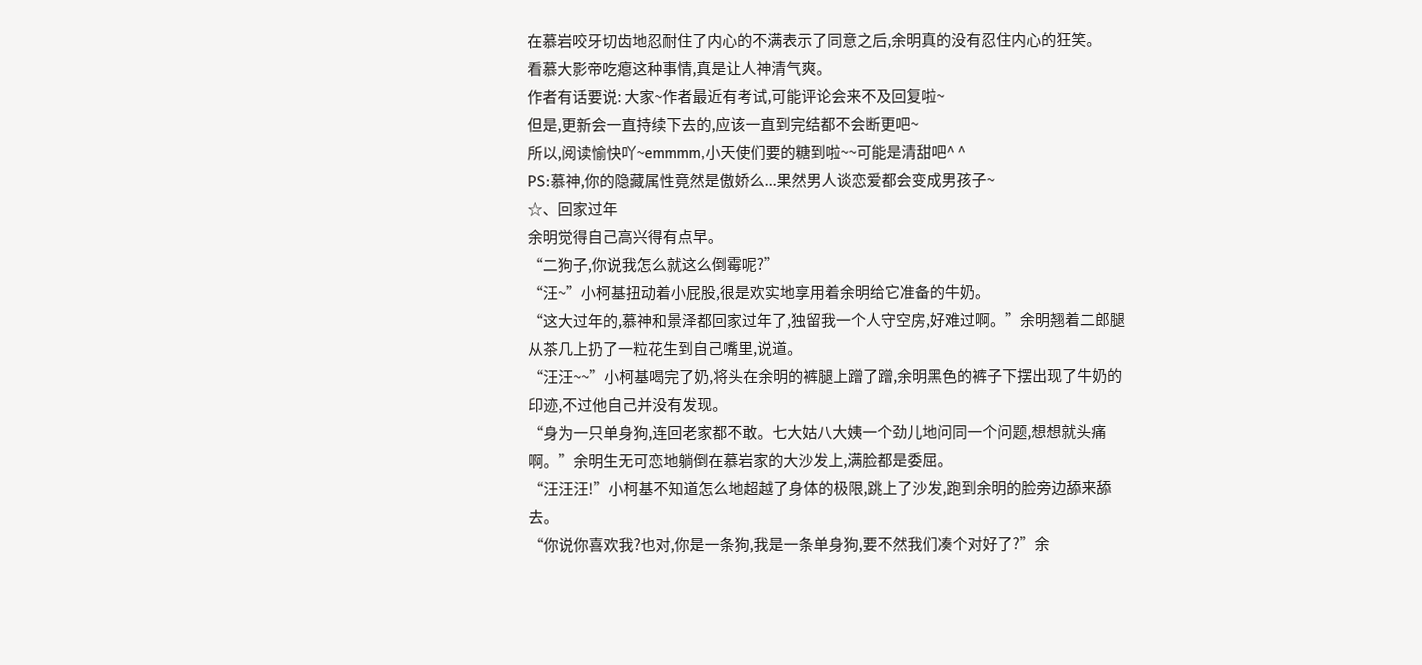在慕岩咬牙切齿地忍耐住了内心的不满表示了同意之后,余明真的没有忍住内心的狂笑。
看慕大影帝吃瘪这种事情,真是让人神清气爽。
作者有话要说: 大家~作者最近有考试,可能评论会来不及回复啦~
但是,更新会一直持续下去的,应该一直到完结都不会断更吧~
所以,阅读愉快吖~emmmm,小天使们要的糖到啦~~可能是清甜吧^ ^
PS:慕神,你的隐藏属性竟然是傲娇么...果然男人谈恋爱都会变成男孩子~
☆、回家过年
余明觉得自己高兴得有点早。
“二狗子,你说我怎么就这么倒霉呢?”
“汪~”小柯基扭动着小屁股,很是欢实地享用着余明给它准备的牛奶。
“这大过年的,慕神和景泽都回家过年了,独留我一个人守空房,好难过啊。”余明翘着二郎腿从茶几上扔了一粒花生到自己嘴里,说道。
“汪汪~~”小柯基喝完了奶,将头在余明的裤腿上蹭了蹭,余明黑色的裤子下摆出现了牛奶的印迹,不过他自己并没有发现。
“身为一只单身狗,连回老家都不敢。七大姑八大姨一个劲儿地问同一个问题,想想就头痛啊。”余明生无可恋地躺倒在慕岩家的大沙发上,满脸都是委屈。
“汪汪汪!”小柯基不知道怎么地超越了身体的极限,跳上了沙发,跑到余明的脸旁边舔来舔去。
“你说你喜欢我?也对,你是一条狗,我是一条单身狗,要不然我们凑个对好了?”余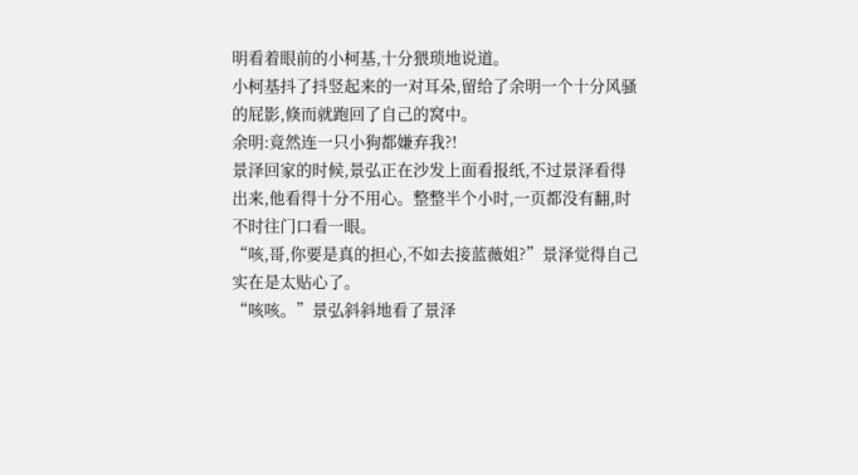明看着眼前的小柯基,十分猥琐地说道。
小柯基抖了抖竖起来的一对耳朵,留给了余明一个十分风骚的屁影,倏而就跑回了自己的窝中。
余明:竟然连一只小狗都嫌弃我?!
景泽回家的时候,景弘正在沙发上面看报纸,不过景泽看得出来,他看得十分不用心。整整半个小时,一页都没有翻,时不时往门口看一眼。
“咳,哥,你要是真的担心,不如去接蓝薇姐?”景泽觉得自己实在是太贴心了。
“咳咳。”景弘斜斜地看了景泽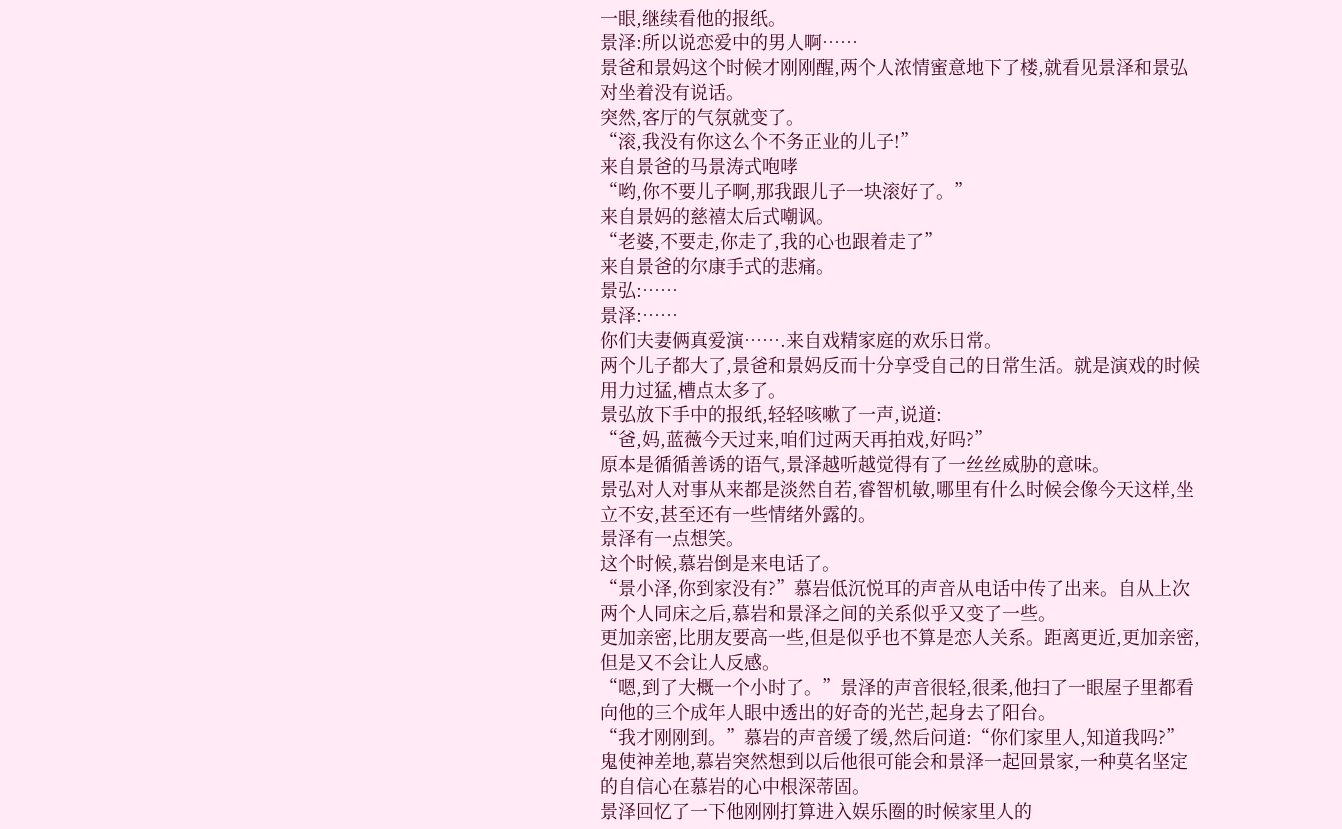一眼,继续看他的报纸。
景泽:所以说恋爱中的男人啊……
景爸和景妈这个时候才刚刚醒,两个人浓情蜜意地下了楼,就看见景泽和景弘对坐着没有说话。
突然,客厅的气氛就变了。
“滚,我没有你这么个不务正业的儿子!”
来自景爸的马景涛式咆哮
“哟,你不要儿子啊,那我跟儿子一块滚好了。”
来自景妈的慈禧太后式嘲讽。
“老婆,不要走,你走了,我的心也跟着走了”
来自景爸的尔康手式的悲痛。
景弘:……
景泽:……
你们夫妻俩真爱演…….来自戏精家庭的欢乐日常。
两个儿子都大了,景爸和景妈反而十分享受自己的日常生活。就是演戏的时候用力过猛,槽点太多了。
景弘放下手中的报纸,轻轻咳嗽了一声,说道:
“爸,妈,蓝薇今天过来,咱们过两天再拍戏,好吗?”
原本是循循善诱的语气,景泽越听越觉得有了一丝丝威胁的意味。
景弘对人对事从来都是淡然自若,睿智机敏,哪里有什么时候会像今天这样,坐立不安,甚至还有一些情绪外露的。
景泽有一点想笑。
这个时候,慕岩倒是来电话了。
“景小泽,你到家没有?”慕岩低沉悦耳的声音从电话中传了出来。自从上次两个人同床之后,慕岩和景泽之间的关系似乎又变了一些。
更加亲密,比朋友要高一些,但是似乎也不算是恋人关系。距离更近,更加亲密,但是又不会让人反感。
“嗯,到了大概一个小时了。”景泽的声音很轻,很柔,他扫了一眼屋子里都看向他的三个成年人眼中透出的好奇的光芒,起身去了阳台。
“我才刚刚到。”慕岩的声音缓了缓,然后问道:“你们家里人,知道我吗?”
鬼使神差地,慕岩突然想到以后他很可能会和景泽一起回景家,一种莫名坚定的自信心在慕岩的心中根深蒂固。
景泽回忆了一下他刚刚打算进入娱乐圈的时候家里人的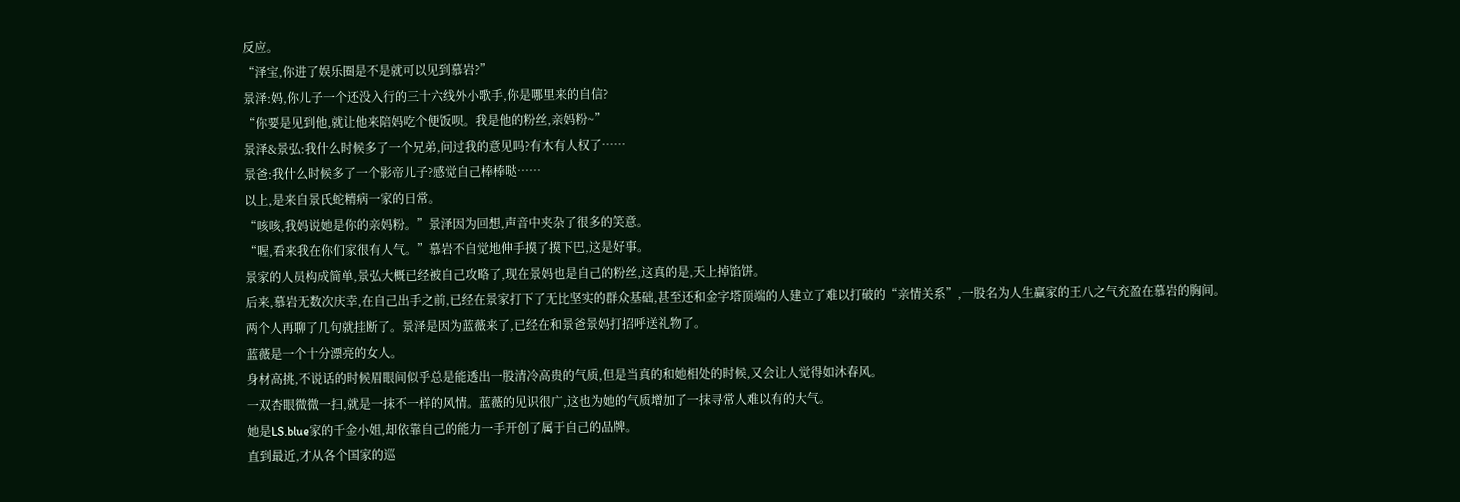反应。
“泽宝,你进了娱乐圈是不是就可以见到慕岩?”
景泽:妈,你儿子一个还没入行的三十六线外小歌手,你是哪里来的自信?
“你要是见到他,就让他来陪妈吃个便饭呗。我是他的粉丝,亲妈粉~”
景泽&景弘:我什么时候多了一个兄弟,问过我的意见吗?有木有人权了……
景爸:我什么时候多了一个影帝儿子?感觉自己棒棒哒……
以上,是来自景氏蛇精病一家的日常。
“咳咳,我妈说她是你的亲妈粉。”景泽因为回想,声音中夹杂了很多的笑意。
“喔,看来我在你们家很有人气。”慕岩不自觉地伸手摸了摸下巴,这是好事。
景家的人员构成简单,景弘大概已经被自己攻略了,现在景妈也是自己的粉丝,这真的是,天上掉馅饼。
后来,慕岩无数次庆幸,在自己出手之前,已经在景家打下了无比坚实的群众基础,甚至还和金字塔顶端的人建立了难以打破的“亲情关系”,一股名为人生赢家的王八之气充盈在慕岩的胸间。
两个人再聊了几句就挂断了。景泽是因为蓝薇来了,已经在和景爸景妈打招呼送礼物了。
蓝薇是一个十分漂亮的女人。
身材高挑,不说话的时候眉眼间似乎总是能透出一股清冷高贵的气质,但是当真的和她相处的时候,又会让人觉得如沐春风。
一双杏眼微微一扫,就是一抹不一样的风情。蓝薇的见识很广,这也为她的气质增加了一抹寻常人难以有的大气。
她是LS.blue家的千金小姐,却依靠自己的能力一手开创了属于自己的品牌。
直到最近,才从各个国家的巡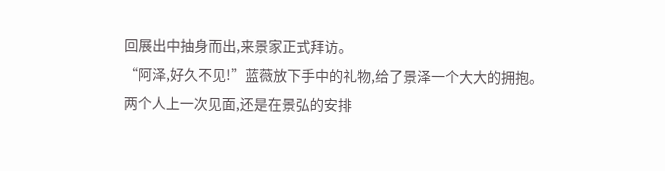回展出中抽身而出,来景家正式拜访。
“阿泽,好久不见!”蓝薇放下手中的礼物,给了景泽一个大大的拥抱。
两个人上一次见面,还是在景弘的安排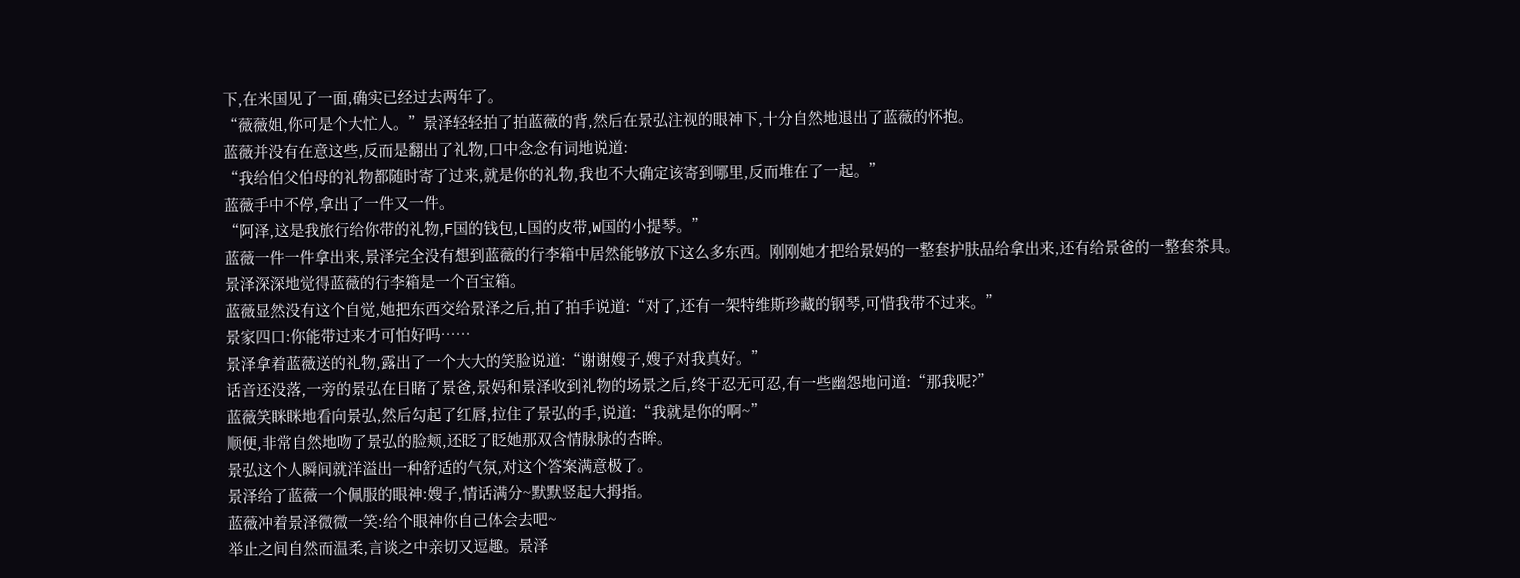下,在米国见了一面,确实已经过去两年了。
“薇薇姐,你可是个大忙人。”景泽轻轻拍了拍蓝薇的背,然后在景弘注视的眼神下,十分自然地退出了蓝薇的怀抱。
蓝薇并没有在意这些,反而是翻出了礼物,口中念念有词地说道:
“我给伯父伯母的礼物都随时寄了过来,就是你的礼物,我也不大确定该寄到哪里,反而堆在了一起。”
蓝薇手中不停,拿出了一件又一件。
“阿泽,这是我旅行给你带的礼物,F国的钱包,L国的皮带,W国的小提琴。”
蓝薇一件一件拿出来,景泽完全没有想到蓝薇的行李箱中居然能够放下这么多东西。刚刚她才把给景妈的一整套护肤品给拿出来,还有给景爸的一整套茶具。
景泽深深地觉得蓝薇的行李箱是一个百宝箱。
蓝薇显然没有这个自觉,她把东西交给景泽之后,拍了拍手说道:“对了,还有一架特维斯珍藏的钢琴,可惜我带不过来。”
景家四口:你能带过来才可怕好吗……
景泽拿着蓝薇送的礼物,露出了一个大大的笑脸说道:“谢谢嫂子,嫂子对我真好。”
话音还没落,一旁的景弘在目睹了景爸,景妈和景泽收到礼物的场景之后,终于忍无可忍,有一些幽怨地问道:“那我呢?”
蓝薇笑眯眯地看向景弘,然后勾起了红唇,拉住了景弘的手,说道:“我就是你的啊~”
顺便,非常自然地吻了景弘的脸颊,还眨了眨她那双含情脉脉的杏眸。
景弘这个人瞬间就洋溢出一种舒适的气氛,对这个答案满意极了。
景泽给了蓝薇一个佩服的眼神:嫂子,情话满分~默默竖起大拇指。
蓝薇冲着景泽微微一笑:给个眼神你自己体会去吧~
举止之间自然而温柔,言谈之中亲切又逗趣。景泽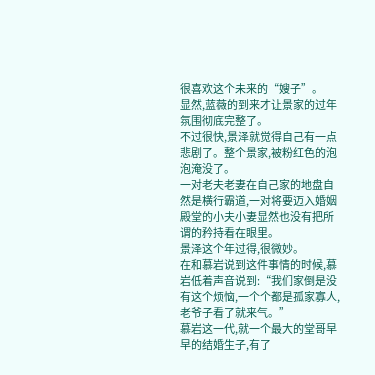很喜欢这个未来的“嫂子”。
显然,蓝薇的到来才让景家的过年氛围彻底完整了。
不过很快,景泽就觉得自己有一点悲剧了。整个景家,被粉红色的泡泡淹没了。
一对老夫老妻在自己家的地盘自然是横行霸道,一对将要迈入婚姻殿堂的小夫小妻显然也没有把所谓的矜持看在眼里。
景泽这个年过得,很微妙。
在和慕岩说到这件事情的时候,慕岩低着声音说到:“我们家倒是没有这个烦恼,一个个都是孤家寡人,老爷子看了就来气。”
慕岩这一代,就一个最大的堂哥早早的结婚生子,有了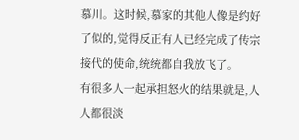慕川。这时候,慕家的其他人像是约好了似的,觉得反正有人已经完成了传宗接代的使命,统统都自我放飞了。
有很多人一起承担怒火的结果就是,人人都很淡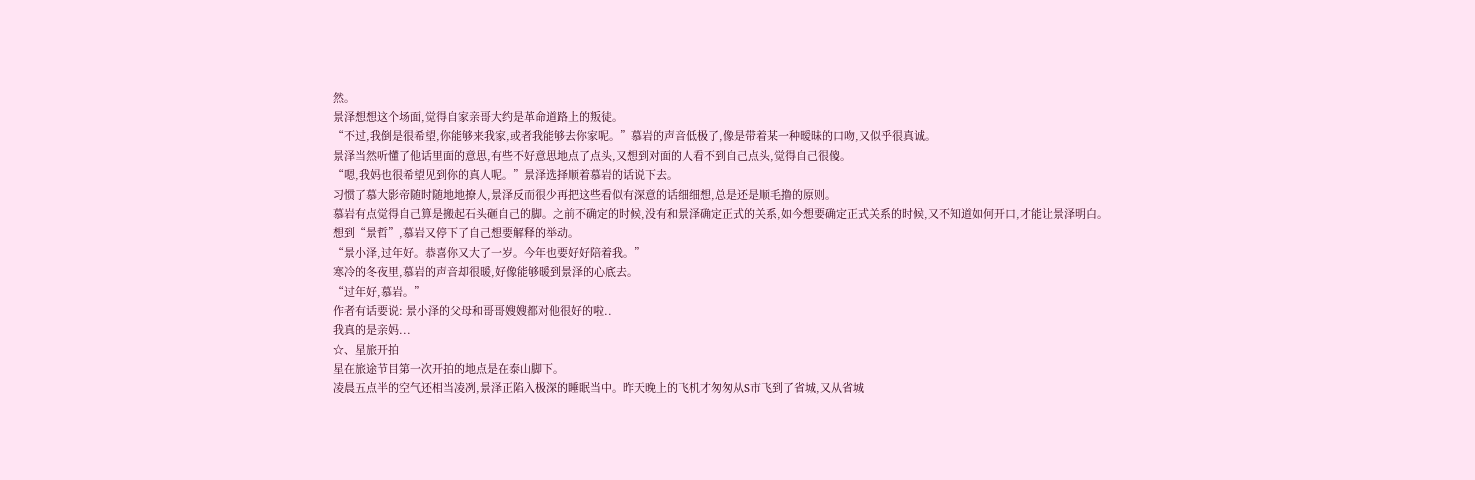然。
景泽想想这个场面,觉得自家亲哥大约是革命道路上的叛徒。
“不过,我倒是很希望,你能够来我家,或者我能够去你家呢。”慕岩的声音低极了,像是带着某一种暧昧的口吻,又似乎很真诚。
景泽当然听懂了他话里面的意思,有些不好意思地点了点头,又想到对面的人看不到自己点头,觉得自己很傻。
“嗯,我妈也很希望见到你的真人呢。”景泽选择顺着慕岩的话说下去。
习惯了慕大影帝随时随地地撩人,景泽反而很少再把这些看似有深意的话细细想,总是还是顺毛撸的原则。
慕岩有点觉得自己算是搬起石头砸自己的脚。之前不确定的时候,没有和景泽确定正式的关系,如今想要确定正式关系的时候,又不知道如何开口,才能让景泽明白。
想到“景哲”,慕岩又停下了自己想要解释的举动。
“景小泽,过年好。恭喜你又大了一岁。今年也要好好陪着我。”
寒冷的冬夜里,慕岩的声音却很暖,好像能够暖到景泽的心底去。
“过年好,慕岩。”
作者有话要说: 景小泽的父母和哥哥嫂嫂都对他很好的啦..
我真的是亲妈...
☆、星旅开拍
星在旅途节目第一次开拍的地点是在泰山脚下。
凌晨五点半的空气还相当凌冽,景泽正陷入极深的睡眠当中。昨天晚上的飞机才匆匆从S市飞到了省城,又从省城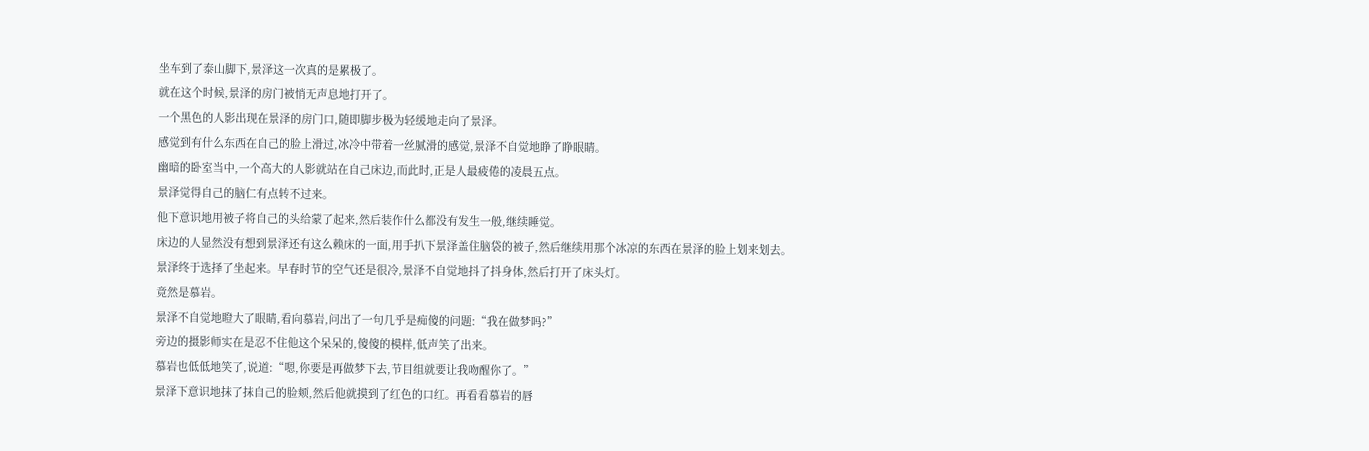坐车到了泰山脚下,景泽这一次真的是累极了。
就在这个时候,景泽的房门被悄无声息地打开了。
一个黑色的人影出现在景泽的房门口,随即脚步极为轻缓地走向了景泽。
感觉到有什么东西在自己的脸上滑过,冰冷中带着一丝腻滑的感觉,景泽不自觉地睁了睁眼睛。
幽暗的卧室当中,一个高大的人影就站在自己床边,而此时,正是人最疲倦的凌晨五点。
景泽觉得自己的脑仁有点转不过来。
他下意识地用被子将自己的头给蒙了起来,然后装作什么都没有发生一般,继续睡觉。
床边的人显然没有想到景泽还有这么赖床的一面,用手扒下景泽盖住脑袋的被子,然后继续用那个冰凉的东西在景泽的脸上划来划去。
景泽终于选择了坐起来。早春时节的空气还是很冷,景泽不自觉地抖了抖身体,然后打开了床头灯。
竟然是慕岩。
景泽不自觉地瞪大了眼睛,看向慕岩,问出了一句几乎是痴傻的问题:“我在做梦吗?”
旁边的摄影师实在是忍不住他这个呆呆的,傻傻的模样,低声笑了出来。
慕岩也低低地笑了,说道:“嗯,你要是再做梦下去,节目组就要让我吻醒你了。”
景泽下意识地抹了抹自己的脸颊,然后他就摸到了红色的口红。再看看慕岩的唇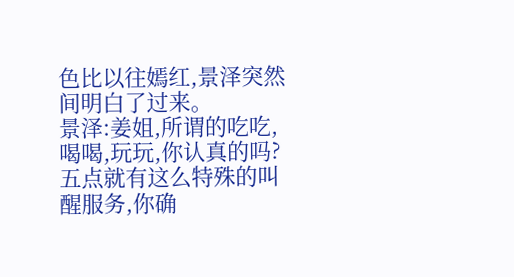色比以往嫣红,景泽突然间明白了过来。
景泽:姜姐,所谓的吃吃,喝喝,玩玩,你认真的吗?五点就有这么特殊的叫醒服务,你确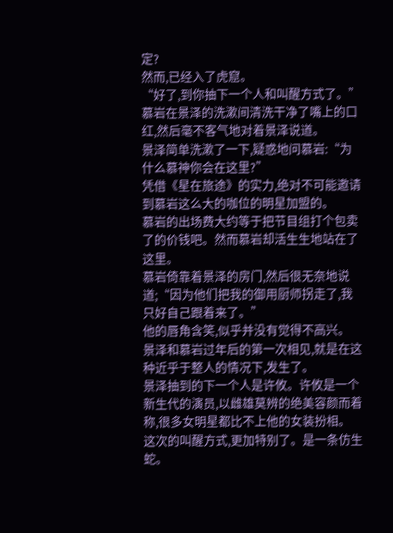定?
然而,已经入了虎窟。
“好了,到你抽下一个人和叫醒方式了。”慕岩在景泽的洗漱间清洗干净了嘴上的口红,然后毫不客气地对着景泽说道。
景泽简单洗漱了一下,疑惑地问慕岩:“为什么慕神你会在这里?”
凭借《星在旅途》的实力,绝对不可能邀请到慕岩这么大的咖位的明星加盟的。
慕岩的出场费大约等于把节目组打个包卖了的价钱吧。然而慕岩却活生生地站在了这里。
慕岩倚靠着景泽的房门,然后很无奈地说道;“因为他们把我的御用厨师拐走了,我只好自己跟着来了。”
他的唇角含笑,似乎并没有觉得不高兴。
景泽和慕岩过年后的第一次相见,就是在这种近乎于整人的情况下,发生了。
景泽抽到的下一个人是许攸。许攸是一个新生代的演员,以雌雄莫辨的绝美容颜而着称,很多女明星都比不上他的女装扮相。
这次的叫醒方式,更加特别了。是一条仿生蛇。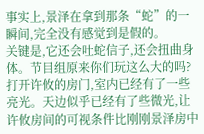事实上,景泽在拿到那条“蛇”的一瞬间,完全没有感觉到是假的。
关键是,它还会吐蛇信子,还会扭曲身体。节目组原来你们玩这么大的吗?
打开许攸的房门,室内已经有了一些亮光。天边似乎已经有了些微光,让许攸房间的可视条件比刚刚景泽房中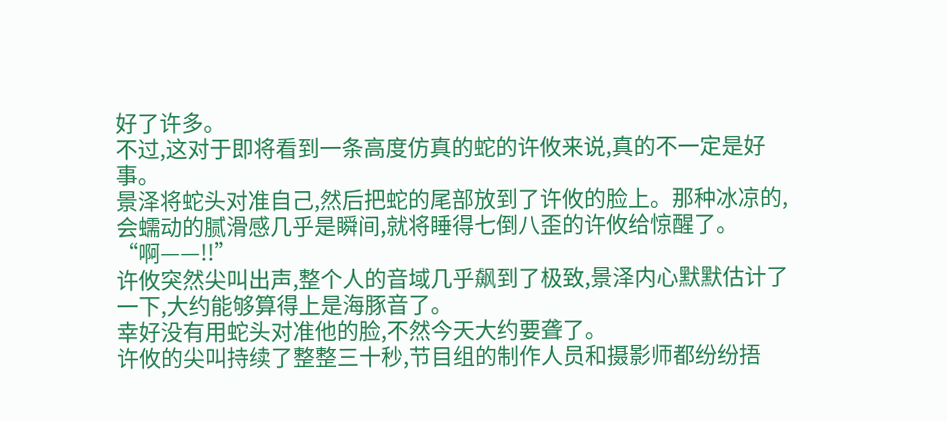好了许多。
不过,这对于即将看到一条高度仿真的蛇的许攸来说,真的不一定是好事。
景泽将蛇头对准自己,然后把蛇的尾部放到了许攸的脸上。那种冰凉的,会蠕动的腻滑感几乎是瞬间,就将睡得七倒八歪的许攸给惊醒了。
“啊——!!”
许攸突然尖叫出声,整个人的音域几乎飙到了极致,景泽内心默默估计了一下,大约能够算得上是海豚音了。
幸好没有用蛇头对准他的脸,不然今天大约要聋了。
许攸的尖叫持续了整整三十秒,节目组的制作人员和摄影师都纷纷捂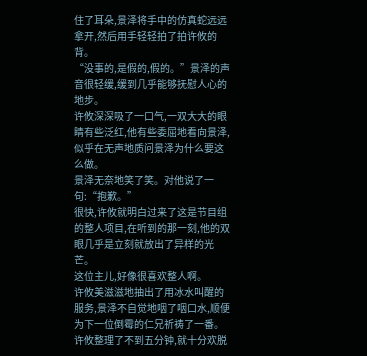住了耳朵,景泽将手中的仿真蛇远远拿开,然后用手轻轻拍了拍许攸的背。
“没事的,是假的,假的。”景泽的声音很轻缓,缓到几乎能够抚慰人心的地步。
许攸深深吸了一口气,一双大大的眼睛有些泛红,他有些委屈地看向景泽,似乎在无声地质问景泽为什么要这么做。
景泽无奈地笑了笑。对他说了一句:“抱歉。”
很快,许攸就明白过来了这是节目组的整人项目,在听到的那一刻,他的双眼几乎是立刻就放出了异样的光芒。
这位主儿,好像很喜欢整人啊。
许攸美滋滋地抽出了用冰水叫醒的服务,景泽不自觉地咽了咽口水,顺便为下一位倒霉的仁兄祈祷了一番。
许攸整理了不到五分钟,就十分欢脱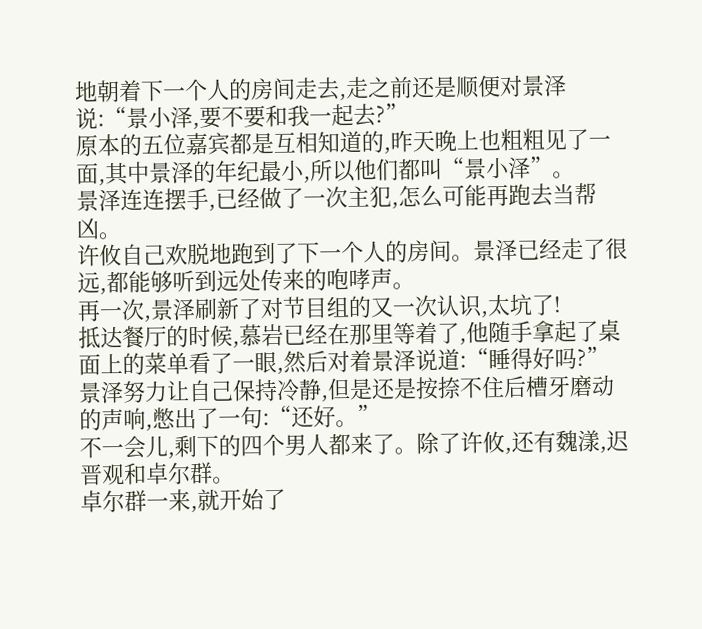地朝着下一个人的房间走去,走之前还是顺便对景泽说:“景小泽,要不要和我一起去?”
原本的五位嘉宾都是互相知道的,昨天晚上也粗粗见了一面,其中景泽的年纪最小,所以他们都叫“景小泽”。
景泽连连摆手,已经做了一次主犯,怎么可能再跑去当帮凶。
许攸自己欢脱地跑到了下一个人的房间。景泽已经走了很远,都能够听到远处传来的咆哮声。
再一次,景泽刷新了对节目组的又一次认识,太坑了!
抵达餐厅的时候,慕岩已经在那里等着了,他随手拿起了桌面上的菜单看了一眼,然后对着景泽说道:“睡得好吗?”
景泽努力让自己保持冷静,但是还是按捺不住后槽牙磨动的声响,憋出了一句:“还好。”
不一会儿,剩下的四个男人都来了。除了许攸,还有魏漾,迟晋观和卓尔群。
卓尔群一来,就开始了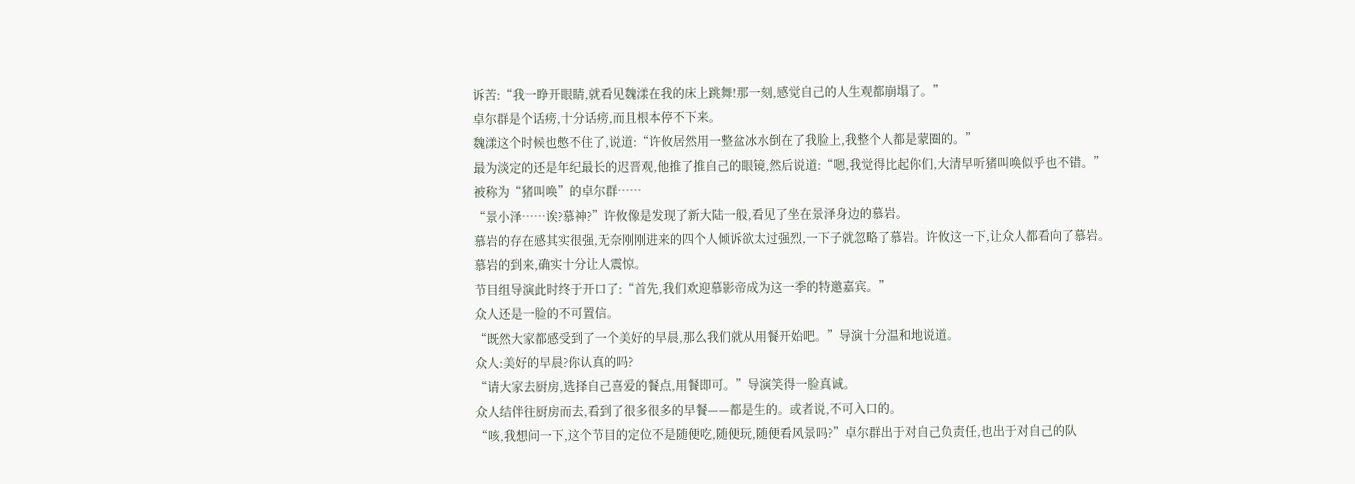诉苦:“我一睁开眼睛,就看见魏漾在我的床上跳舞!那一刻,感觉自己的人生观都崩塌了。”
卓尔群是个话痨,十分话痨,而且根本停不下来。
魏漾这个时候也憋不住了,说道:“许攸居然用一整盆冰水倒在了我脸上,我整个人都是蒙圈的。”
最为淡定的还是年纪最长的迟晋观,他推了推自己的眼镜,然后说道:“嗯,我觉得比起你们,大清早听猪叫唤似乎也不错。”
被称为“猪叫唤”的卓尔群……
“景小泽……诶?慕神?”许攸像是发现了新大陆一般,看见了坐在景泽身边的慕岩。
慕岩的存在感其实很强,无奈刚刚进来的四个人倾诉欲太过强烈,一下子就忽略了慕岩。许攸这一下,让众人都看向了慕岩。
慕岩的到来,确实十分让人震惊。
节目组导演此时终于开口了:“首先,我们欢迎慕影帝成为这一季的特邀嘉宾。”
众人还是一脸的不可置信。
“既然大家都感受到了一个美好的早晨,那么我们就从用餐开始吧。”导演十分温和地说道。
众人:美好的早晨?你认真的吗?
“请大家去厨房,选择自己喜爱的餐点,用餐即可。”导演笑得一脸真诚。
众人结伴往厨房而去,看到了很多很多的早餐——都是生的。或者说,不可入口的。
“咳,我想问一下,这个节目的定位不是随便吃,随便玩,随便看风景吗?”卓尔群出于对自己负责任,也出于对自己的队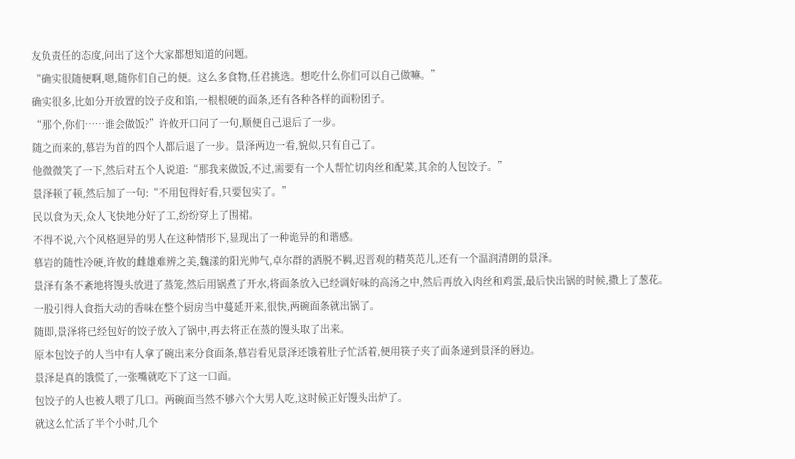友负责任的态度,问出了这个大家都想知道的问题。
“确实很随便啊,嗯,随你们自己的便。这么多食物,任君挑选。想吃什么你们可以自己做嘛。”
确实很多,比如分开放置的饺子皮和馅,一根根硬的面条,还有各种各样的面粉团子。
“那个,你们……谁会做饭?”许攸开口问了一句,顺便自己退后了一步。
随之而来的,慕岩为首的四个人都后退了一步。景泽两边一看,貌似,只有自己了。
他微微笑了一下,然后对五个人说道:“那我来做饭,不过,需要有一个人帮忙切肉丝和配菜,其余的人包饺子。”
景泽顿了顿,然后加了一句:“不用包得好看,只要包实了。”
民以食为天,众人飞快地分好了工,纷纷穿上了围裙。
不得不说,六个风格迥异的男人在这种情形下,显现出了一种诡异的和谐感。
慕岩的随性冷硬,许攸的雌雄难辨之美,魏漾的阳光帅气,卓尔群的洒脱不羁,迟晋观的精英范儿,还有一个温润清朗的景泽。
景泽有条不紊地将馒头放进了蒸笼,然后用锅煮了开水,将面条放入已经调好味的高汤之中,然后再放入肉丝和鸡蛋,最后快出锅的时候,撒上了葱花。
一股引得人食指大动的香味在整个厨房当中蔓延开来,很快,两碗面条就出锅了。
随即,景泽将已经包好的饺子放入了锅中,再去将正在蒸的馒头取了出来。
原本包饺子的人当中有人拿了碗出来分食面条,慕岩看见景泽还饿着肚子忙活着,便用筷子夹了面条递到景泽的唇边。
景泽是真的饿慌了,一张嘴就吃下了这一口面。
包饺子的人也被人喂了几口。两碗面当然不够六个大男人吃,这时候正好馒头出炉了。
就这么忙活了半个小时,几个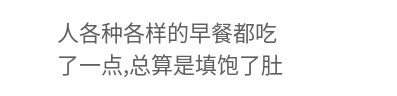人各种各样的早餐都吃了一点,总算是填饱了肚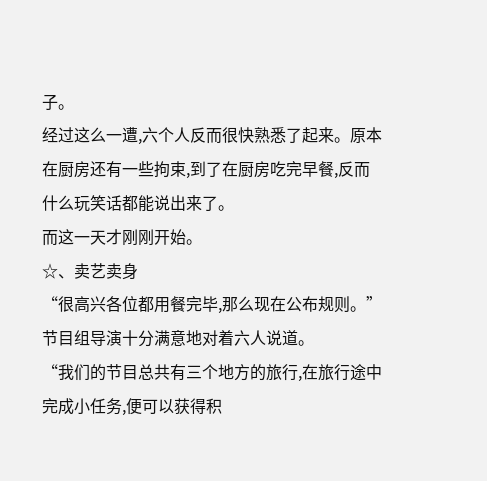子。
经过这么一遭,六个人反而很快熟悉了起来。原本在厨房还有一些拘束,到了在厨房吃完早餐,反而什么玩笑话都能说出来了。
而这一天才刚刚开始。
☆、卖艺卖身
“很高兴各位都用餐完毕,那么现在公布规则。”节目组导演十分满意地对着六人说道。
“我们的节目总共有三个地方的旅行,在旅行途中完成小任务,便可以获得积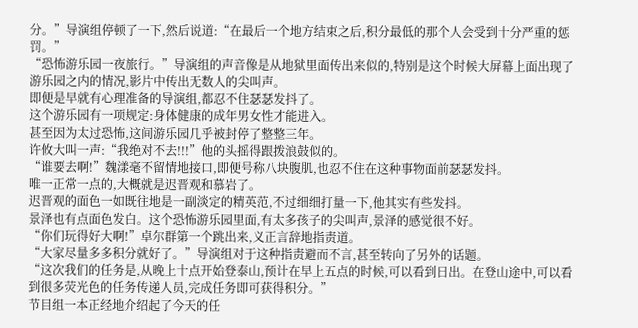分。”导演组停顿了一下,然后说道:“在最后一个地方结束之后,积分最低的那个人会受到十分严重的惩罚。”
“恐怖游乐园一夜旅行。”导演组的声音像是从地狱里面传出来似的,特别是这个时候大屏幕上面出现了游乐园之内的情况,影片中传出无数人的尖叫声。
即便是早就有心理准备的导演组,都忍不住瑟瑟发抖了。
这个游乐园有一项规定:身体健康的成年男女性才能进入。
甚至因为太过恐怖,这间游乐园几乎被封停了整整三年。
许攸大叫一声:“我绝对不去!!!”他的头摇得跟拨浪鼓似的。
“谁要去啊!”魏漾毫不留情地接口,即便号称八块腹肌,也忍不住在这种事物面前瑟瑟发抖。
唯一正常一点的,大概就是迟晋观和慕岩了。
迟晋观的面色一如既往地是一副淡定的精英范,不过细细打量一下,他其实有些发抖。
景泽也有点面色发白。这个恐怖游乐园里面,有太多孩子的尖叫声,景泽的感觉很不好。
“你们玩得好大啊!”卓尔群第一个跳出来,义正言辞地指责道。
“大家尽量多多积分就好了。”导演组对于这种指责避而不言,甚至转向了另外的话题。
“这次我们的任务是,从晚上十点开始登泰山,预计在早上五点的时候,可以看到日出。在登山途中,可以看到很多荧光色的任务传递人员,完成任务即可获得积分。”
节目组一本正经地介绍起了今天的任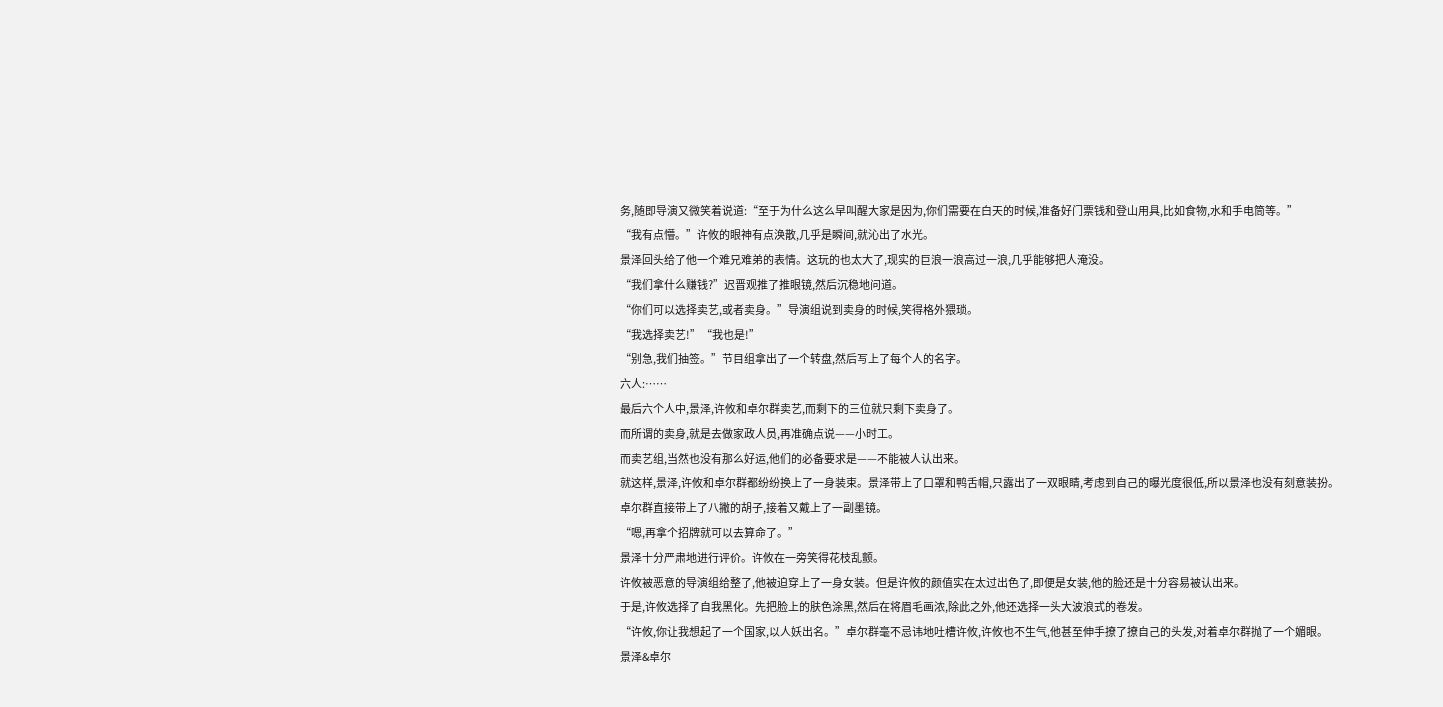务,随即导演又微笑着说道:“至于为什么这么早叫醒大家是因为,你们需要在白天的时候,准备好门票钱和登山用具,比如食物,水和手电筒等。”
“我有点懵。”许攸的眼神有点涣散,几乎是瞬间,就沁出了水光。
景泽回头给了他一个难兄难弟的表情。这玩的也太大了,现实的巨浪一浪高过一浪,几乎能够把人淹没。
“我们拿什么赚钱?”迟晋观推了推眼镜,然后沉稳地问道。
“你们可以选择卖艺,或者卖身。”导演组说到卖身的时候,笑得格外猥琐。
“我选择卖艺!”“我也是!”
“别急,我们抽签。”节目组拿出了一个转盘,然后写上了每个人的名字。
六人:……
最后六个人中,景泽,许攸和卓尔群卖艺,而剩下的三位就只剩下卖身了。
而所谓的卖身,就是去做家政人员,再准确点说——小时工。
而卖艺组,当然也没有那么好运,他们的必备要求是——不能被人认出来。
就这样,景泽,许攸和卓尔群都纷纷换上了一身装束。景泽带上了口罩和鸭舌帽,只露出了一双眼睛,考虑到自己的曝光度很低,所以景泽也没有刻意装扮。
卓尔群直接带上了八撇的胡子,接着又戴上了一副墨镜。
“嗯,再拿个招牌就可以去算命了。”
景泽十分严肃地进行评价。许攸在一旁笑得花枝乱颤。
许攸被恶意的导演组给整了,他被迫穿上了一身女装。但是许攸的颜值实在太过出色了,即便是女装,他的脸还是十分容易被认出来。
于是,许攸选择了自我黑化。先把脸上的肤色涂黑,然后在将眉毛画浓,除此之外,他还选择一头大波浪式的卷发。
“许攸,你让我想起了一个国家,以人妖出名。”卓尔群毫不忌讳地吐槽许攸,许攸也不生气,他甚至伸手撩了撩自己的头发,对着卓尔群抛了一个媚眼。
景泽&卓尔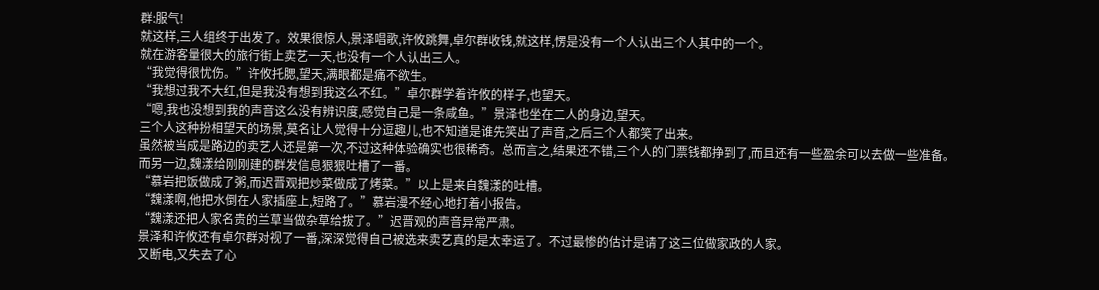群:服气!
就这样,三人组终于出发了。效果很惊人,景泽唱歌,许攸跳舞,卓尔群收钱,就这样,愣是没有一个人认出三个人其中的一个。
就在游客量很大的旅行街上卖艺一天,也没有一个人认出三人。
“我觉得很忧伤。”许攸托腮,望天,满眼都是痛不欲生。
“我想过我不大红,但是我没有想到我这么不红。”卓尔群学着许攸的样子,也望天。
“嗯,我也没想到我的声音这么没有辨识度,感觉自己是一条咸鱼。”景泽也坐在二人的身边,望天。
三个人这种扮相望天的场景,莫名让人觉得十分逗趣儿,也不知道是谁先笑出了声音,之后三个人都笑了出来。
虽然被当成是路边的卖艺人还是第一次,不过这种体验确实也很稀奇。总而言之,结果还不错,三个人的门票钱都挣到了,而且还有一些盈余可以去做一些准备。
而另一边,魏漾给刚刚建的群发信息狠狠吐槽了一番。
“慕岩把饭做成了粥,而迟晋观把炒菜做成了烤菜。”以上是来自魏漾的吐槽。
“魏漾啊,他把水倒在人家插座上,短路了。”慕岩漫不经心地打着小报告。
“魏漾还把人家名贵的兰草当做杂草给拔了。”迟晋观的声音异常严肃。
景泽和许攸还有卓尔群对视了一番,深深觉得自己被选来卖艺真的是太幸运了。不过最惨的估计是请了这三位做家政的人家。
又断电,又失去了心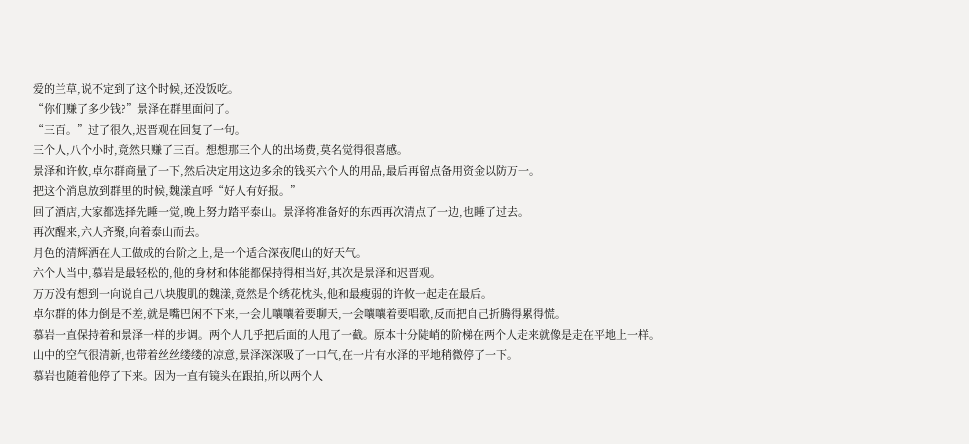爱的兰草,说不定到了这个时候,还没饭吃。
“你们赚了多少钱?”景泽在群里面问了。
“三百。”过了很久,迟晋观在回复了一句。
三个人,八个小时,竟然只赚了三百。想想那三个人的出场费,莫名觉得很喜感。
景泽和许攸,卓尔群商量了一下,然后决定用这边多余的钱买六个人的用品,最后再留点备用资金以防万一。
把这个消息放到群里的时候,魏漾直呼“好人有好报。”
回了酒店,大家都选择先睡一觉,晚上努力踏平泰山。景泽将准备好的东西再次清点了一边,也睡了过去。
再次醒来,六人齐聚,向着泰山而去。
月色的清辉洒在人工做成的台阶之上,是一个适合深夜爬山的好天气。
六个人当中,慕岩是最轻松的,他的身材和体能都保持得相当好,其次是景泽和迟晋观。
万万没有想到一向说自己八块腹肌的魏漾,竟然是个绣花枕头,他和最瘦弱的许攸一起走在最后。
卓尔群的体力倒是不差,就是嘴巴闲不下来,一会儿嚷嚷着要聊天,一会嚷嚷着要唱歌,反而把自己折腾得累得慌。
慕岩一直保持着和景泽一样的步调。两个人几乎把后面的人甩了一截。原本十分陡峭的阶梯在两个人走来就像是走在平地上一样。
山中的空气很清新,也带着丝丝缕缕的凉意,景泽深深吸了一口气,在一片有水泽的平地稍微停了一下。
慕岩也随着他停了下来。因为一直有镜头在跟拍,所以两个人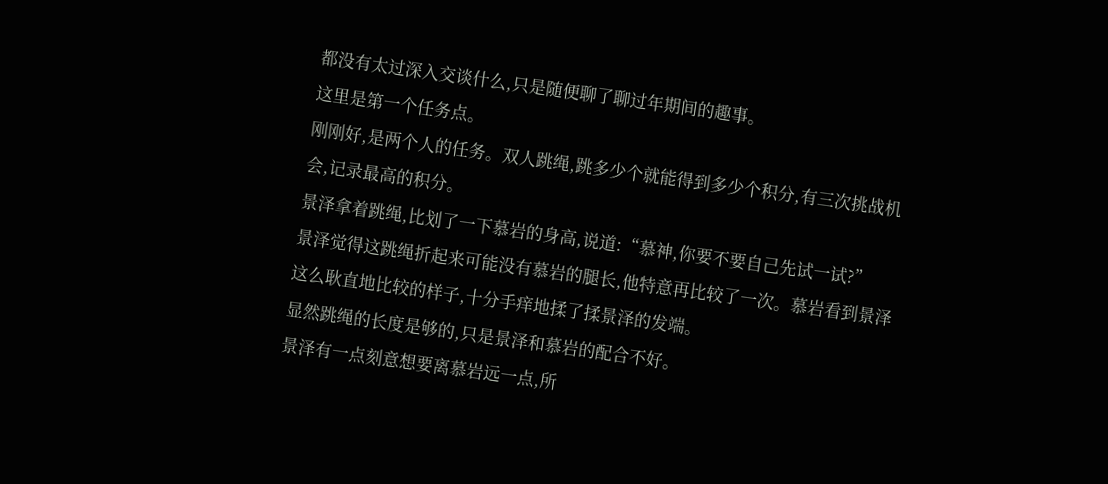都没有太过深入交谈什么,只是随便聊了聊过年期间的趣事。
这里是第一个任务点。
刚刚好,是两个人的任务。双人跳绳,跳多少个就能得到多少个积分,有三次挑战机会,记录最高的积分。
景泽拿着跳绳,比划了一下慕岩的身高,说道:“慕神,你要不要自己先试一试?”
景泽觉得这跳绳折起来可能没有慕岩的腿长,他特意再比较了一次。慕岩看到景泽这么耿直地比较的样子,十分手痒地揉了揉景泽的发端。
显然跳绳的长度是够的,只是景泽和慕岩的配合不好。
景泽有一点刻意想要离慕岩远一点,所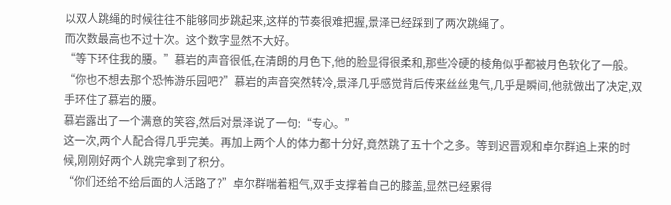以双人跳绳的时候往往不能够同步跳起来,这样的节奏很难把握,景泽已经踩到了两次跳绳了。
而次数最高也不过十次。这个数字显然不大好。
“等下环住我的腰。”慕岩的声音很低,在清朗的月色下,他的脸显得很柔和,那些冷硬的棱角似乎都被月色软化了一般。
“你也不想去那个恐怖游乐园吧?”慕岩的声音突然转冷,景泽几乎感觉背后传来丝丝鬼气,几乎是瞬间,他就做出了决定,双手环住了慕岩的腰。
慕岩露出了一个满意的笑容,然后对景泽说了一句:“专心。”
这一次,两个人配合得几乎完美。再加上两个人的体力都十分好,竟然跳了五十个之多。等到迟晋观和卓尔群追上来的时候,刚刚好两个人跳完拿到了积分。
“你们还给不给后面的人活路了?”卓尔群喘着粗气,双手支撑着自己的膝盖,显然已经累得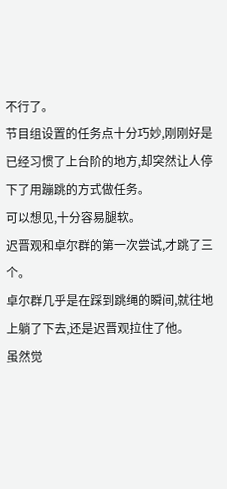不行了。
节目组设置的任务点十分巧妙,刚刚好是已经习惯了上台阶的地方,却突然让人停下了用蹦跳的方式做任务。
可以想见,十分容易腿软。
迟晋观和卓尔群的第一次尝试,才跳了三个。
卓尔群几乎是在踩到跳绳的瞬间,就往地上躺了下去,还是迟晋观拉住了他。
虽然觉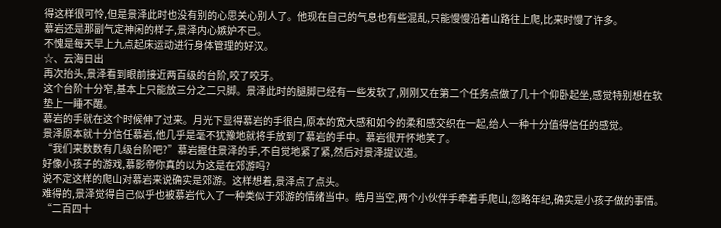得这样很可怜,但是景泽此时也没有别的心思关心别人了。他现在自己的气息也有些混乱,只能慢慢沿着山路往上爬,比来时慢了许多。
慕岩还是那副气定神闲的样子,景泽内心嫉妒不已。
不愧是每天早上九点起床运动进行身体管理的好汉。
☆、云海日出
再次抬头,景泽看到眼前接近两百级的台阶,咬了咬牙。
这个台阶十分窄,基本上只能放三分之二只脚。景泽此时的腿脚已经有一些发软了,刚刚又在第二个任务点做了几十个仰卧起坐,感觉特别想在软垫上一睡不醒。
慕岩的手就在这个时候伸了过来。月光下显得慕岩的手很白,原本的宽大感和如今的柔和感交织在一起,给人一种十分值得信任的感觉。
景泽原本就十分信任慕岩,他几乎是毫不犹豫地就将手放到了慕岩的手中。慕岩很开怀地笑了。
“我们来数数有几级台阶吧?”慕岩握住景泽的手,不自觉地紧了紧,然后对景泽提议道。
好像小孩子的游戏,慕影帝你真的以为这是在郊游吗?
说不定这样的爬山对慕岩来说确实是郊游。这样想着,景泽点了点头。
难得的,景泽觉得自己似乎也被慕岩代入了一种类似于郊游的情绪当中。皓月当空,两个小伙伴手牵着手爬山,忽略年纪,确实是小孩子做的事情。
“二百四十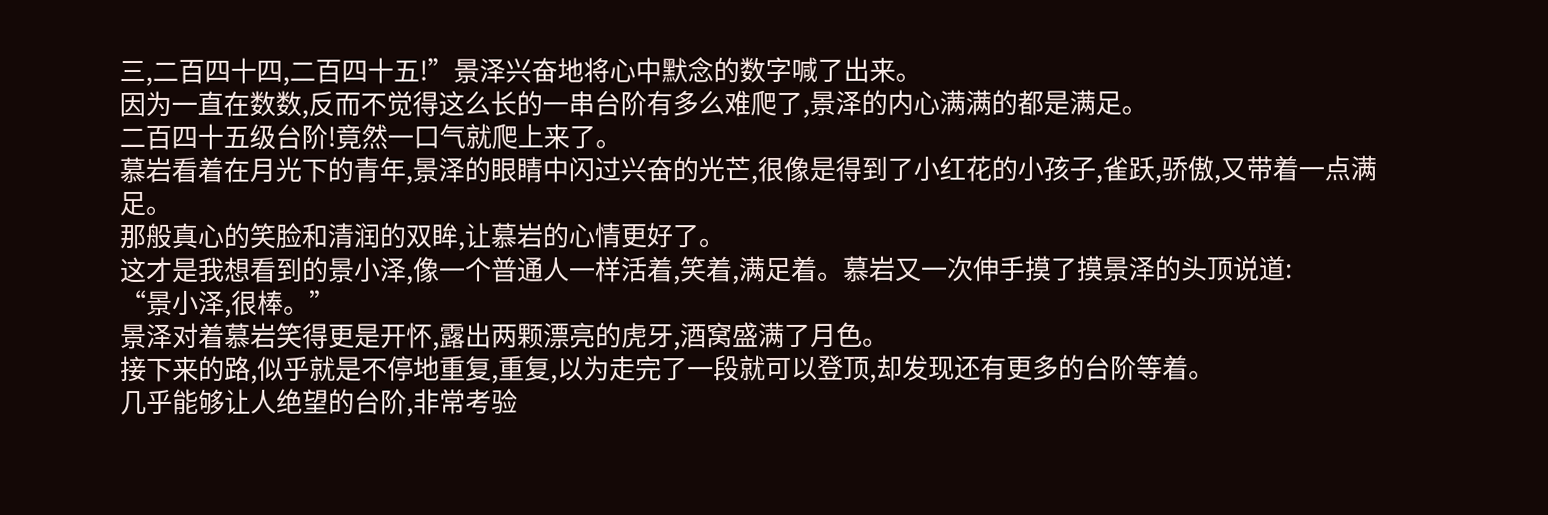三,二百四十四,二百四十五!”景泽兴奋地将心中默念的数字喊了出来。
因为一直在数数,反而不觉得这么长的一串台阶有多么难爬了,景泽的内心满满的都是满足。
二百四十五级台阶!竟然一口气就爬上来了。
慕岩看着在月光下的青年,景泽的眼睛中闪过兴奋的光芒,很像是得到了小红花的小孩子,雀跃,骄傲,又带着一点满足。
那般真心的笑脸和清润的双眸,让慕岩的心情更好了。
这才是我想看到的景小泽,像一个普通人一样活着,笑着,满足着。慕岩又一次伸手摸了摸景泽的头顶说道:
“景小泽,很棒。”
景泽对着慕岩笑得更是开怀,露出两颗漂亮的虎牙,酒窝盛满了月色。
接下来的路,似乎就是不停地重复,重复,以为走完了一段就可以登顶,却发现还有更多的台阶等着。
几乎能够让人绝望的台阶,非常考验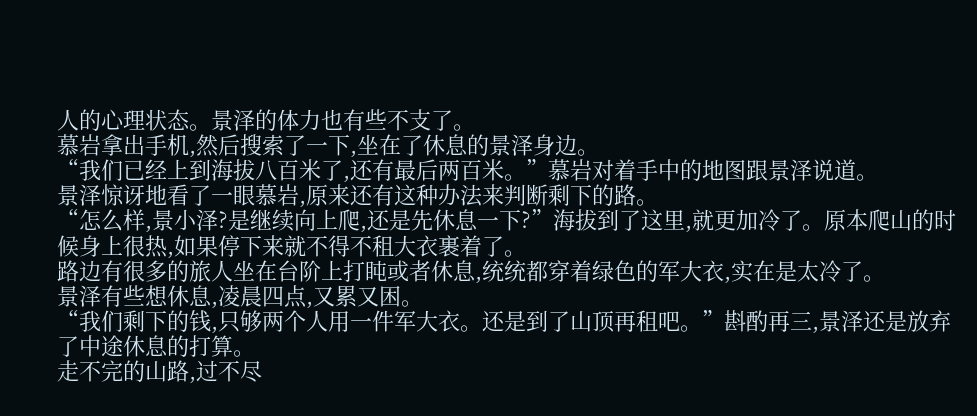人的心理状态。景泽的体力也有些不支了。
慕岩拿出手机,然后搜索了一下,坐在了休息的景泽身边。
“我们已经上到海拔八百米了,还有最后两百米。”慕岩对着手中的地图跟景泽说道。
景泽惊讶地看了一眼慕岩,原来还有这种办法来判断剩下的路。
“怎么样,景小泽?是继续向上爬,还是先休息一下?”海拔到了这里,就更加冷了。原本爬山的时候身上很热,如果停下来就不得不租大衣裹着了。
路边有很多的旅人坐在台阶上打盹或者休息,统统都穿着绿色的军大衣,实在是太冷了。
景泽有些想休息,凌晨四点,又累又困。
“我们剩下的钱,只够两个人用一件军大衣。还是到了山顶再租吧。”斟酌再三,景泽还是放弃了中途休息的打算。
走不完的山路,过不尽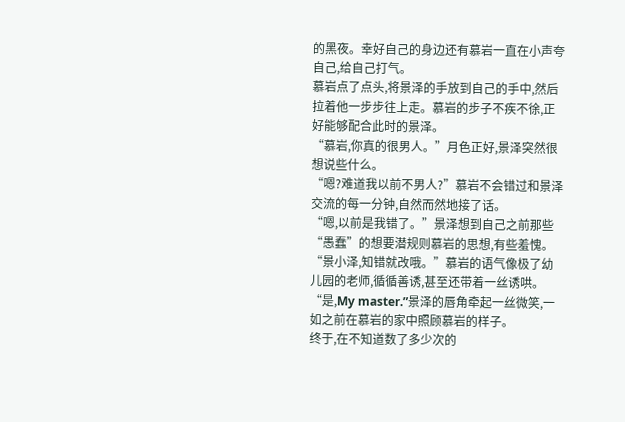的黑夜。幸好自己的身边还有慕岩一直在小声夸自己,给自己打气。
慕岩点了点头,将景泽的手放到自己的手中,然后拉着他一步步往上走。慕岩的步子不疾不徐,正好能够配合此时的景泽。
“慕岩,你真的很男人。”月色正好,景泽突然很想说些什么。
“嗯?难道我以前不男人?”慕岩不会错过和景泽交流的每一分钟,自然而然地接了话。
“嗯,以前是我错了。”景泽想到自己之前那些“愚蠢”的想要潜规则慕岩的思想,有些羞愧。
“景小泽,知错就改哦。”慕岩的语气像极了幼儿园的老师,循循善诱,甚至还带着一丝诱哄。
“是,My master.”景泽的唇角牵起一丝微笑,一如之前在慕岩的家中照顾慕岩的样子。
终于,在不知道数了多少次的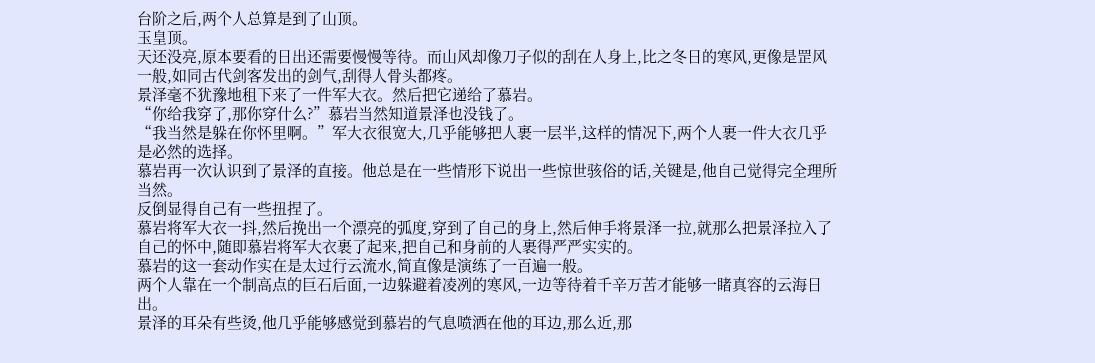台阶之后,两个人总算是到了山顶。
玉皇顶。
天还没亮,原本要看的日出还需要慢慢等待。而山风却像刀子似的刮在人身上,比之冬日的寒风,更像是罡风一般,如同古代剑客发出的剑气,刮得人骨头都疼。
景泽毫不犹豫地租下来了一件军大衣。然后把它递给了慕岩。
“你给我穿了,那你穿什么?”慕岩当然知道景泽也没钱了。
“我当然是躲在你怀里啊。”军大衣很宽大,几乎能够把人裹一层半,这样的情况下,两个人裹一件大衣几乎是必然的选择。
慕岩再一次认识到了景泽的直接。他总是在一些情形下说出一些惊世骇俗的话,关键是,他自己觉得完全理所当然。
反倒显得自己有一些扭捏了。
慕岩将军大衣一抖,然后挽出一个漂亮的弧度,穿到了自己的身上,然后伸手将景泽一拉,就那么把景泽拉入了自己的怀中,随即慕岩将军大衣裹了起来,把自己和身前的人裹得严严实实的。
慕岩的这一套动作实在是太过行云流水,简直像是演练了一百遍一般。
两个人靠在一个制高点的巨石后面,一边躲避着凌冽的寒风,一边等待着千辛万苦才能够一睹真容的云海日出。
景泽的耳朵有些烫,他几乎能够感觉到慕岩的气息喷洒在他的耳边,那么近,那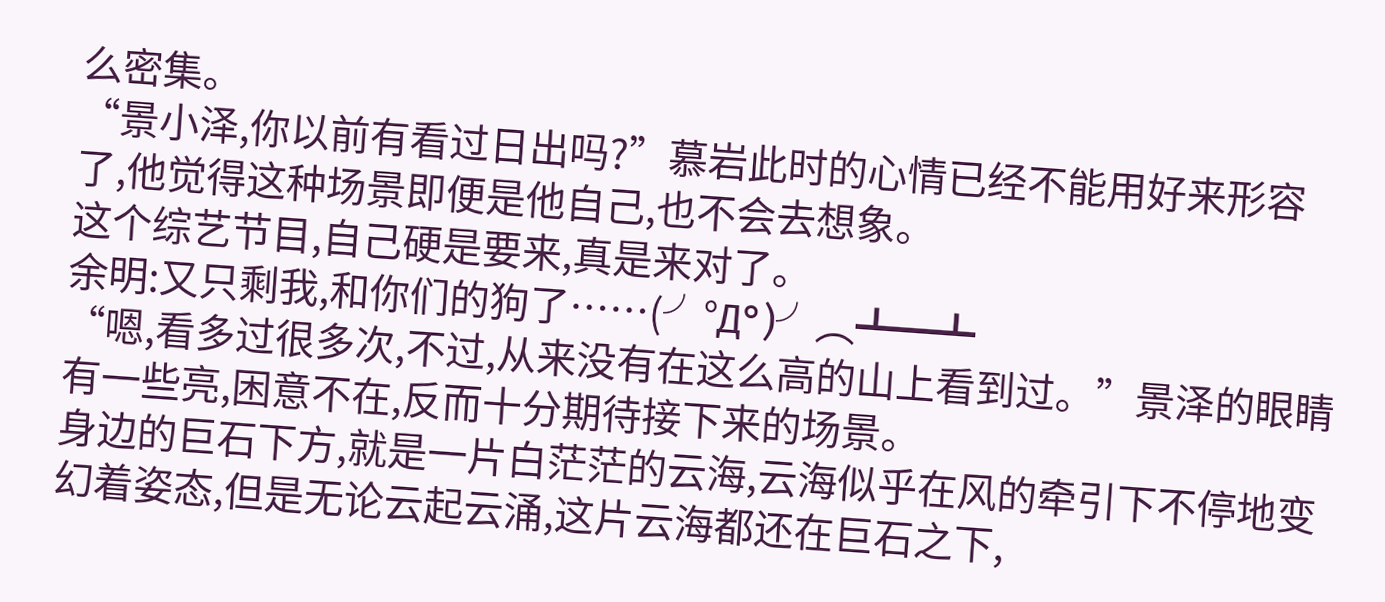么密集。
“景小泽,你以前有看过日出吗?”慕岩此时的心情已经不能用好来形容了,他觉得这种场景即便是他自己,也不会去想象。
这个综艺节目,自己硬是要来,真是来对了。
余明:又只剩我,和你们的狗了……(╯°Д°)╯︵┻━┻
“嗯,看多过很多次,不过,从来没有在这么高的山上看到过。”景泽的眼睛有一些亮,困意不在,反而十分期待接下来的场景。
身边的巨石下方,就是一片白茫茫的云海,云海似乎在风的牵引下不停地变幻着姿态,但是无论云起云涌,这片云海都还在巨石之下,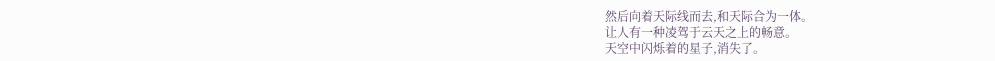然后向着天际线而去,和天际合为一体。
让人有一种凌驾于云天之上的畅意。
天空中闪烁着的星子,消失了。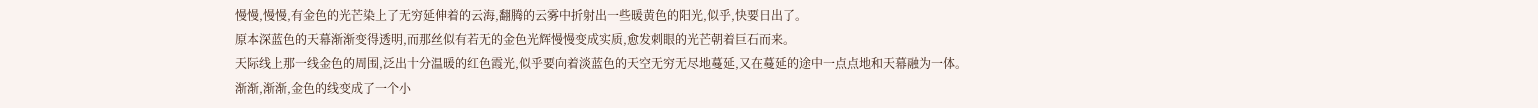慢慢,慢慢,有金色的光芒染上了无穷延伸着的云海,翻腾的云雾中折射出一些暖黄色的阳光,似乎,快要日出了。
原本深蓝色的天幕渐渐变得透明,而那丝似有若无的金色光辉慢慢变成实质,愈发刺眼的光芒朝着巨石而来。
天际线上那一线金色的周围,泛出十分温暖的红色霞光,似乎要向着淡蓝色的天空无穷无尽地蔓延,又在蔓延的途中一点点地和天幕融为一体。
渐渐,渐渐,金色的线变成了一个小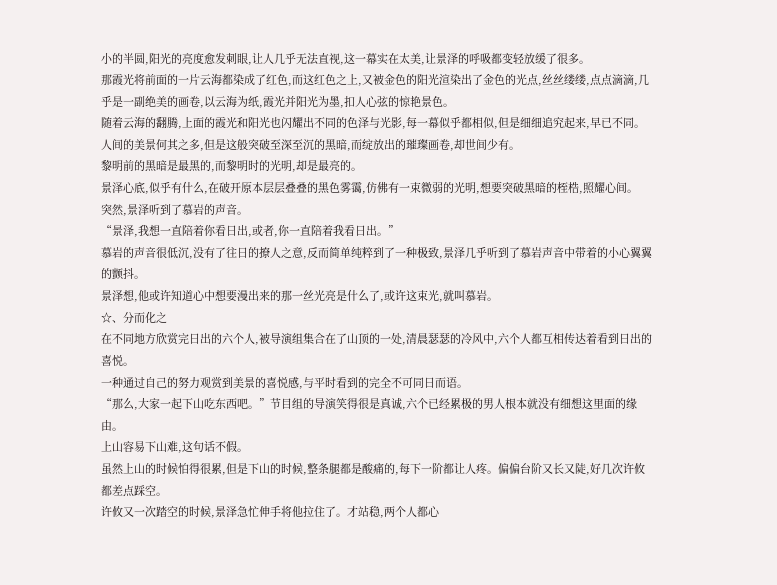小的半圆,阳光的亮度愈发刺眼,让人几乎无法直视,这一幕实在太美,让景泽的呼吸都变轻放缓了很多。
那霞光将前面的一片云海都染成了红色,而这红色之上,又被金色的阳光渲染出了金色的光点,丝丝缕缕,点点滴滴,几乎是一副绝美的画卷,以云海为纸,霞光并阳光为墨,扣人心弦的惊艳景色。
随着云海的翻腾,上面的霞光和阳光也闪耀出不同的色泽与光影,每一幕似乎都相似,但是细细追究起来,早已不同。
人间的美景何其之多,但是这般突破至深至沉的黑暗,而绽放出的璀璨画卷,却世间少有。
黎明前的黑暗是最黑的,而黎明时的光明,却是最亮的。
景泽心底,似乎有什么,在破开原本层层叠叠的黑色雾霭,仿佛有一束微弱的光明,想要突破黑暗的桎梏,照耀心间。
突然,景泽听到了慕岩的声音。
“景泽,我想一直陪着你看日出,或者,你一直陪着我看日出。”
慕岩的声音很低沉,没有了往日的撩人之意,反而简单纯粹到了一种极致,景泽几乎听到了慕岩声音中带着的小心翼翼的颤抖。
景泽想,他或许知道心中想要漫出来的那一丝光亮是什么了,或许这束光,就叫慕岩。
☆、分而化之
在不同地方欣赏完日出的六个人,被导演组集合在了山顶的一处,清晨瑟瑟的冷风中,六个人都互相传达着看到日出的喜悦。
一种通过自己的努力观赏到美景的喜悦感,与平时看到的完全不可同日而语。
“那么,大家一起下山吃东西吧。”节目组的导演笑得很是真诚,六个已经累极的男人根本就没有细想这里面的缘由。
上山容易下山难,这句话不假。
虽然上山的时候怕得很累,但是下山的时候,整条腿都是酸痛的,每下一阶都让人疼。偏偏台阶又长又陡,好几次许攸都差点踩空。
许攸又一次踏空的时候,景泽急忙伸手将他拉住了。才站稳,两个人都心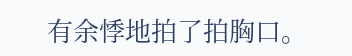有余悸地拍了拍胸口。